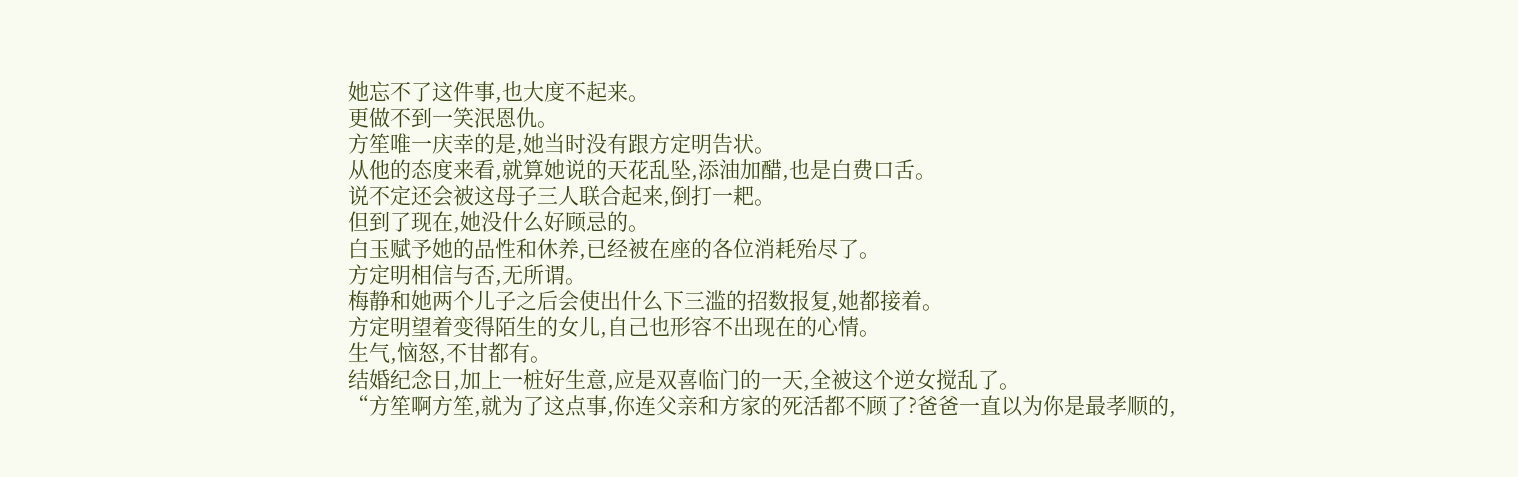她忘不了这件事,也大度不起来。
更做不到一笑泯恩仇。
方笙唯一庆幸的是,她当时没有跟方定明告状。
从他的态度来看,就算她说的天花乱坠,添油加醋,也是白费口舌。
说不定还会被这母子三人联合起来,倒打一耙。
但到了现在,她没什么好顾忌的。
白玉赋予她的品性和休养,已经被在座的各位消耗殆尽了。
方定明相信与否,无所谓。
梅静和她两个儿子之后会使出什么下三滥的招数报复,她都接着。
方定明望着变得陌生的女儿,自己也形容不出现在的心情。
生气,恼怒,不甘都有。
结婚纪念日,加上一桩好生意,应是双喜临门的一天,全被这个逆女搅乱了。
“方笙啊方笙,就为了这点事,你连父亲和方家的死活都不顾了?爸爸一直以为你是最孝顺的,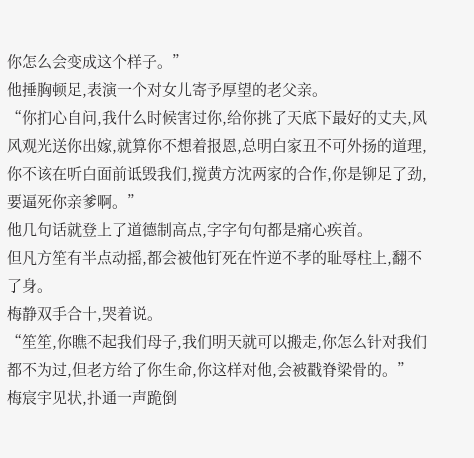你怎么会变成这个样子。”
他捶胸顿足,表演一个对女儿寄予厚望的老父亲。
“你扪心自问,我什么时候害过你,给你挑了天底下最好的丈夫,风风观光送你出嫁,就算你不想着报恩,总明白家丑不可外扬的道理,你不该在听白面前诋毁我们,搅黄方沈两家的合作,你是铆足了劲,要逼死你亲爹啊。”
他几句话就登上了道德制高点,字字句句都是痛心疾首。
但凡方笙有半点动摇,都会被他钉死在忤逆不孝的耻辱柱上,翻不了身。
梅静双手合十,哭着说。
“笙笙,你瞧不起我们母子,我们明天就可以搬走,你怎么针对我们都不为过,但老方给了你生命,你这样对他,会被戳脊梁骨的。”
梅宸宇见状,扑通一声跪倒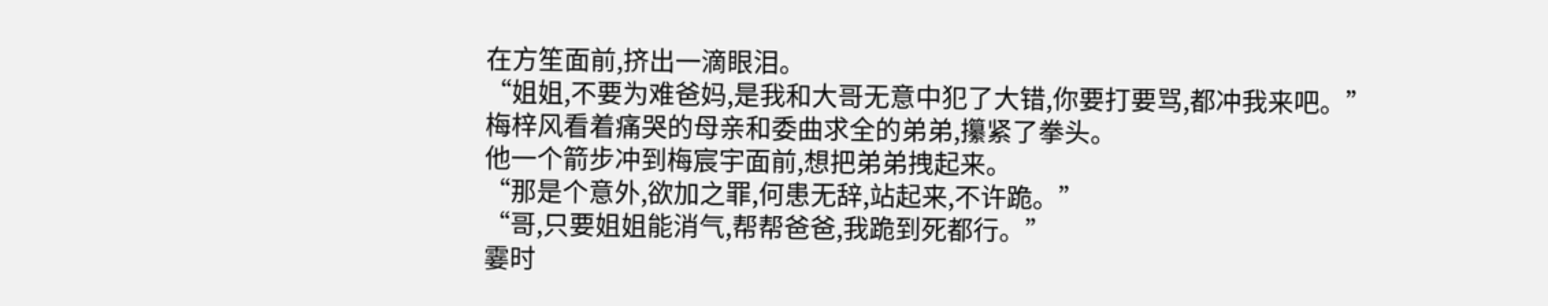在方笙面前,挤出一滴眼泪。
“姐姐,不要为难爸妈,是我和大哥无意中犯了大错,你要打要骂,都冲我来吧。”
梅梓风看着痛哭的母亲和委曲求全的弟弟,攥紧了拳头。
他一个箭步冲到梅宸宇面前,想把弟弟拽起来。
“那是个意外,欲加之罪,何患无辞,站起来,不许跪。”
“哥,只要姐姐能消气,帮帮爸爸,我跪到死都行。”
霎时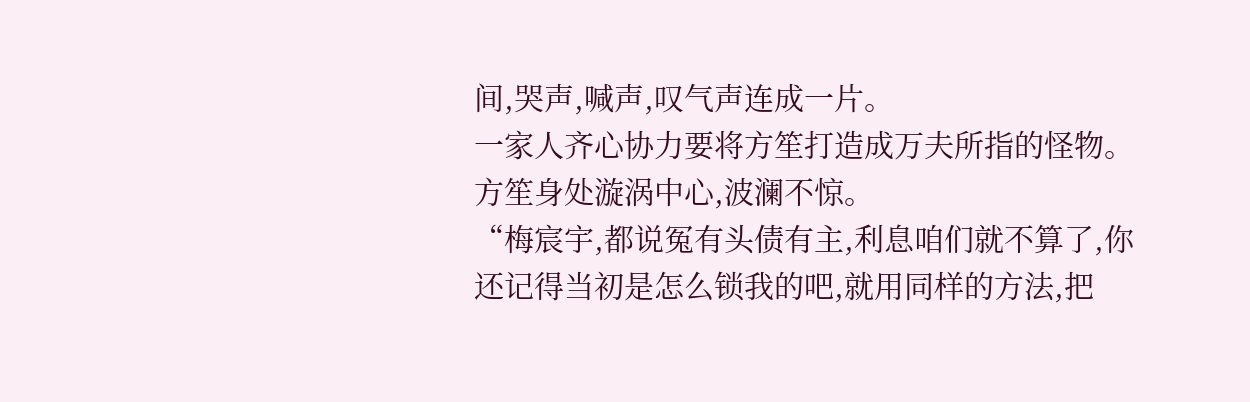间,哭声,喊声,叹气声连成一片。
一家人齐心协力要将方笙打造成万夫所指的怪物。
方笙身处漩涡中心,波澜不惊。
“梅宸宇,都说冤有头债有主,利息咱们就不算了,你还记得当初是怎么锁我的吧,就用同样的方法,把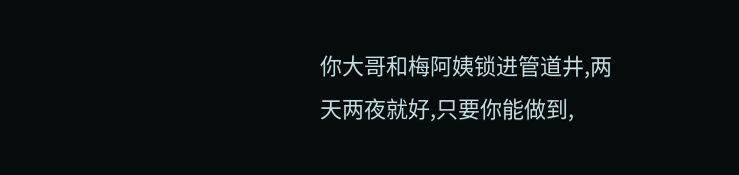你大哥和梅阿姨锁进管道井,两天两夜就好,只要你能做到,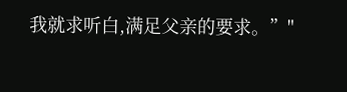我就求听白,满足父亲的要求。”"